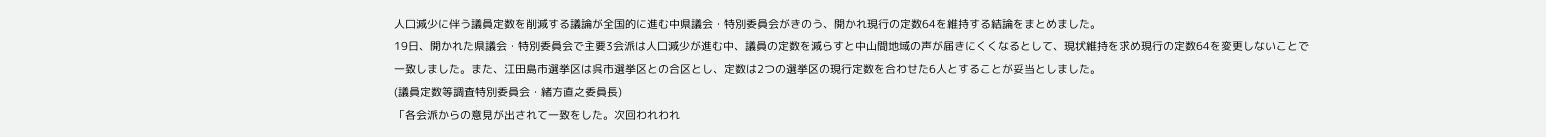人口減少に伴う議員定数を削減する議論が全国的に進む中県議会・特別委員会がきのう、開かれ現行の定数64を維持する結論をまとめました。
19日、開かれた県議会・特別委員会で主要3会派は人口減少が進む中、議員の定数を減らすと中山間地域の声が届きにくくなるとして、現状維持を求め現行の定数64を変更しないことで一致しました。また、江田島市選挙区は呉市選挙区との合区とし、定数は2つの選挙区の現行定数を合わせた6人とすることが妥当としました。
(議員定数等調査特別委員会・緒方直之委員長)
「各会派からの意見が出されて一致をした。次回われわれ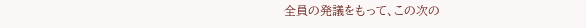全員の発議をもって、この次の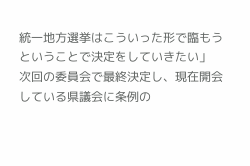統一地方選挙はこういった形で臨もうということで決定をしていきたい」
次回の委員会で最終決定し、現在開会している県議会に条例の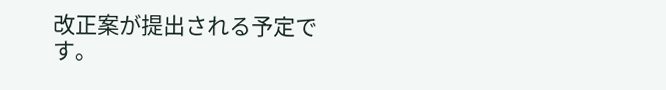改正案が提出される予定です。